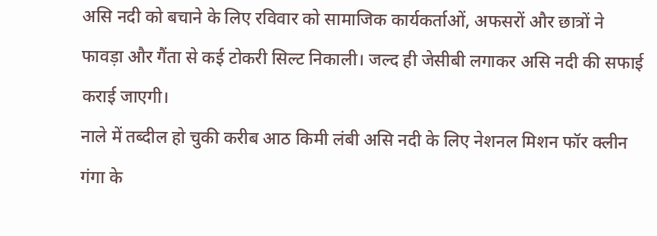असि नदी को बचाने के लिए रविवार को सामाजिक कार्यकर्ताओं, अफसरों और छात्रों ने फावड़ा और गैंता से कई टोकरी सिल्ट निकाली। जल्द ही जेसीबी लगाकर असि नदी की सफाई कराई जाएगी।
नाले में तब्दील हो चुकी करीब आठ किमी लंबी असि नदी के लिए नेशनल मिशन फॉर क्लीन गंगा के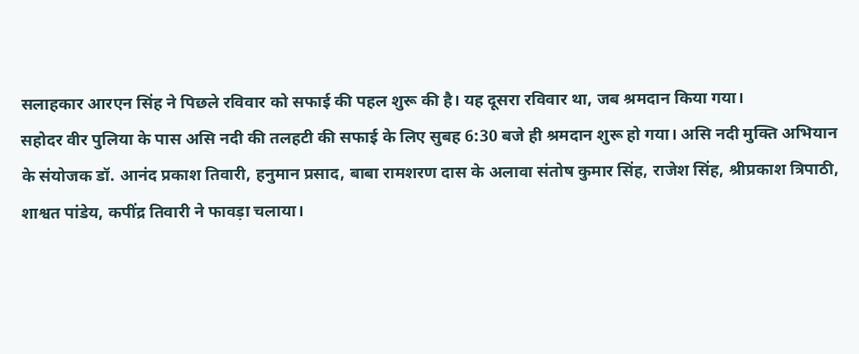सलाहकार आरएन सिंह ने पिछले रविवार को सफाई की पहल शुरू की है। यह दूसरा रविवार था, जब श्रमदान किया गया।
सहोदर वीर पुलिया के पास असि नदी की तलहटी की सफाई के लिए सुबह 6:30 बजे ही श्रमदान शुरू हो गया। असि नदी मुक्ति अभियान के संयोजक डॉ. आनंद प्रकाश तिवारी, हनुमान प्रसाद, बाबा रामशरण दास के अलावा संतोष कुमार सिंह, राजेश सिंह, श्रीप्रकाश त्रिपाठी, शाश्वत पांडेय, कपींद्र तिवारी ने फावड़ा चलाया।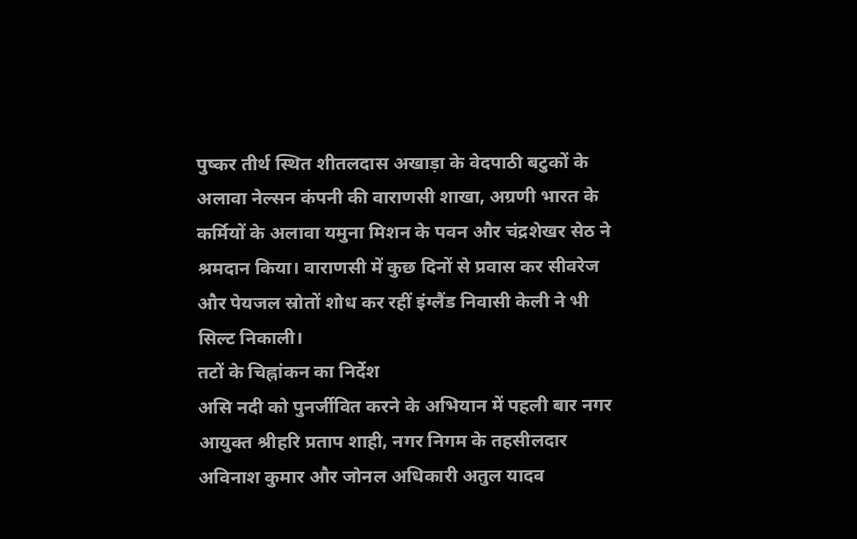पुष्कर तीर्थ स्थित शीतलदास अखाड़ा के वेदपाठी बटुकों के अलावा नेल्सन कंपनी की वाराणसी शाखा, अग्रणी भारत के कर्मियों के अलावा यमुना मिशन के पवन और चंद्रशेखर सेठ ने श्रमदान किया। वाराणसी में कुछ दिनों से प्रवास कर सीवरेज और पेयजल स्रोतों शोध कर रहीं इंग्लैंड निवासी केली ने भी सिल्ट निकाली।
तटों के चिह्नांकन का निर्देश
असि नदी को पुनर्जीवित करने के अभियान में पहली बार नगर आयुक्त श्रीहरि प्रताप शाही, नगर निगम के तहसीलदार अविनाश कुमार और जोनल अधिकारी अतुल यादव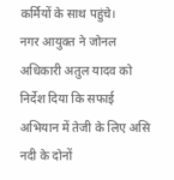कर्मियों के साथ पहुंचे।
नगर आयुक्त ने जोनल अधिकारी अतुल यादव को निर्देश दिया कि सफाई अभियान में तेजी के लिए असि नदी के दोनों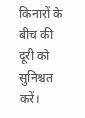किनारों के बीच की दूरी को सुनिश्चत करें।